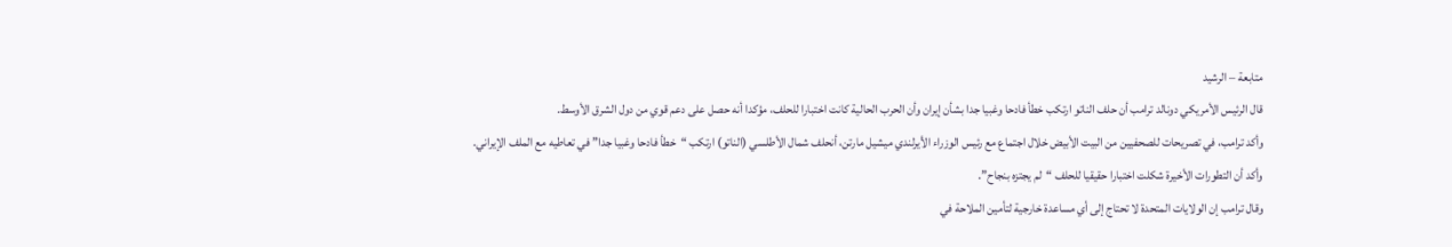متابعة – الرشيد
قال الرئيس الأمريكي دونالد ترامب أن حلف الناتو ارتكب خطأ فادحا وغبيا جدا بشأن إيران وأن الحرب الحالية كانت اختبارا للحلف، مؤكدا أنه حصل على دعم قوي من دول الشرق الأوسط.
وأكد ترامب، في تصريحات للصحفيين من البيت الأبيض خلال اجتماع مع رئيس الوزراء الأيرلندي ميشيل مارتن، أنحلف شمال الأطلسي (الناتو) ارتكب “خطأ فادحا وغبيا جدا” في تعاطيه مع الملف الإيراني.
وأكد أن التطورات الأخيرة شكلت اختبارا حقيقيا للحلف “لم يجتزه بنجاح”.
وقال ترامب إن الولايات المتحدة لا تحتاج إلى أي مساعدة خارجية لتأمين الملاحة في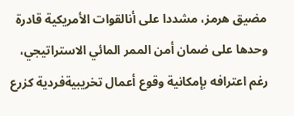مضيق هرمز، مشددا على أنالقوات الأمريكية قادرة وحدها على ضمان أمن الممر المائي الاستراتيجي، رغم اعترافه بإمكانية وقوع أعمال تخريبيةفردية كزرع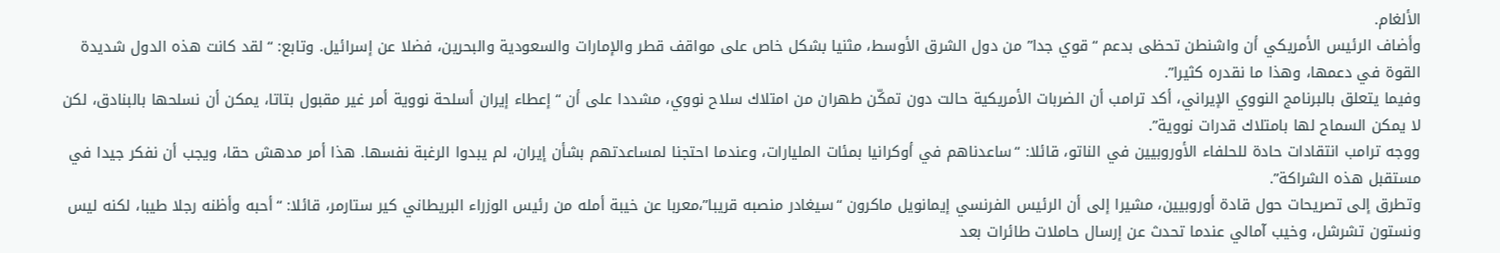الألغام.
وأضاف الرئيس الأمريكي أن واشنطن تحظى بدعم “قوي جدا” من دول الشرق الأوسط، مثنيا بشكل خاص على مواقف قطر والإمارات والسعودية والبحرين، فضلا عن إسرائيل. وتابع: “لقد كانت هذه الدول شديدة القوة في دعمها، وهذا ما نقدره كثيرا”.
وفيما يتعلق بالبرنامج النووي الإيراني، أكد ترامب أن الضربات الأمريكية حالت دون تمكّن طهران من امتلاك سلاح نووي، مشددا على أن “إعطاء إيران أسلحة نووية أمر غير مقبول بتاتا، يمكن أن نسلحها بالبنادق، لكن لا يمكن السماح لها بامتلاك قدرات نووية”.
ووجه ترامب انتقادات حادة للحلفاء الأوروبيين في الناتو، قائلا: “ساعدناهم في أوكرانيا بمئات المليارات، وعندما احتجنا لمساعدتهم بشأن إيران، لم يبدوا الرغبة نفسها. هذا أمر مدهش حقا، ويجب أن نفكر جيدا في مستقبل هذه الشراكة”.
وتطرق إلى تصريحات حول قادة أوروبيين، مشيرا إلى أن الرئيس الفرنسي إيمانويل ماكرون “سيغادر منصبه قريبا”،معربا عن خيبة أمله من رئيس الوزراء البريطاني كير ستارمر، قائلا: “أحبه وأظنه رجلا طيبا، لكنه ليس ونستون تشرشل، وخيب آمالي عندما تحدث عن إرسال حاملات طائرات بعد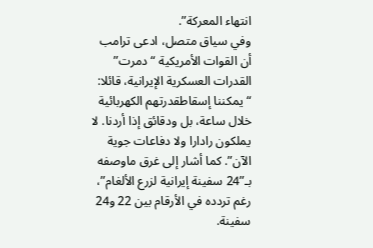انتهاء المعركة”.
وفي سياق متصل، ادعى ترامب أن القوات الأمريكية “دمرت” القدرات العسكرية الإيرانية، قائلا: “يمكننا إسقاطقدرتهم الكهربائية خلال ساعة، بل ودقائق إذا أردنا. لا يملكون رادارا ولا دفاعات جوية الآن”. كما أشار إلى غرق ماوصفه بـ”24 سفينة إيرانية لزرع الألغام”، رغم تردده في الأرقام بين 22 و24 سفينة.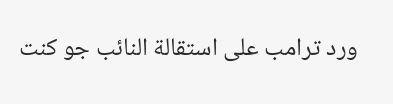ورد ترامب على استقالة النائب جو كنت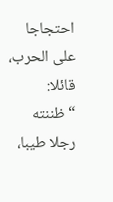احتجاجا على الحرب، قائلا: “ظننته رجلا طيبا،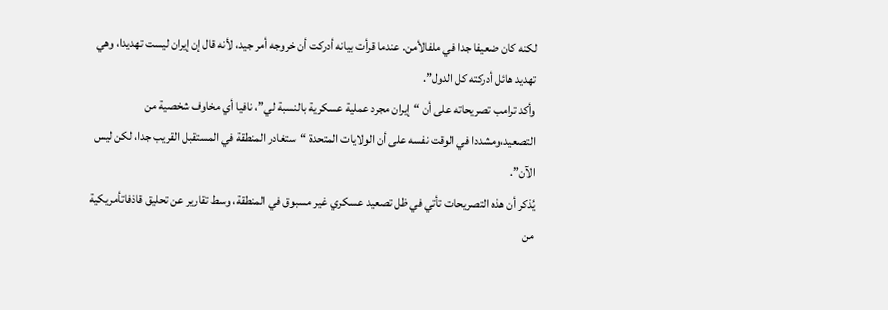لكنه كان ضعيفا جدا في ملفالأمن. عندما قرأت بيانه أدركت أن خروجه أمر جيد، لأنه قال إن إيران ليست تهديدا، وهي تهديد هائل أدركته كل الدول”.
وأكد ترامب تصريحاته على أن “إيران مجرد عملية عسكرية بالنسبة لي”، نافيا أي مخاوف شخصية من التصعيد،ومشددا في الوقت نفسه على أن الولايات المتحدة “ستغادر المنطقة في المستقبل القريب جدا، لكن ليس الآن”.
يُذكر أن هذه التصريحات تأتي في ظل تصعيد عسكري غير مسبوق في المنطقة، وسط تقارير عن تحليق قاذفاتأمريكية من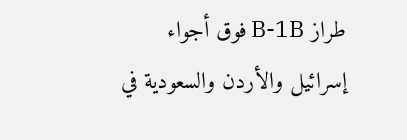طراز B-1B فوق أجواء إسرائيل والأردن والسعودية في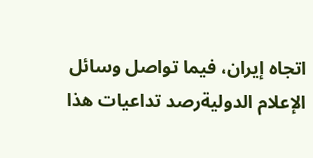اتجاه إيران، فيما تواصل وسائل الإعلام الدوليةرصد تداعيات هذا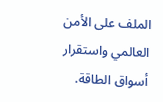الملف على الأمن العالمي واستقرار أسواق الطاقة.